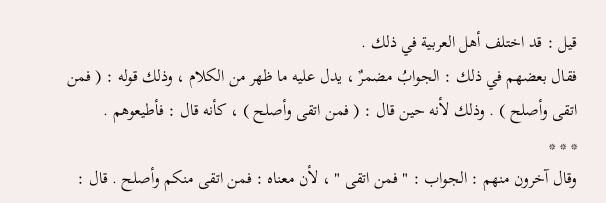قيل : قد اختلف أهل العربية في ذلك .
فقال بعضهم في ذلك : الجوابُ مضمرٌ ، يدل عليه ما ظهر من الكلام ، وذلك قوله : ( فمن اتقى وأصلح ) . وذلك لأنه حين قال : ( فمن اتقى وأصلح ) ، كأنه قال : فأطيعوهم .
* * *
وقال آخرون منهم : الجواب : " فمن اتقى " ، لأن معناه : فمن اتقى منكم وأصلح . قال :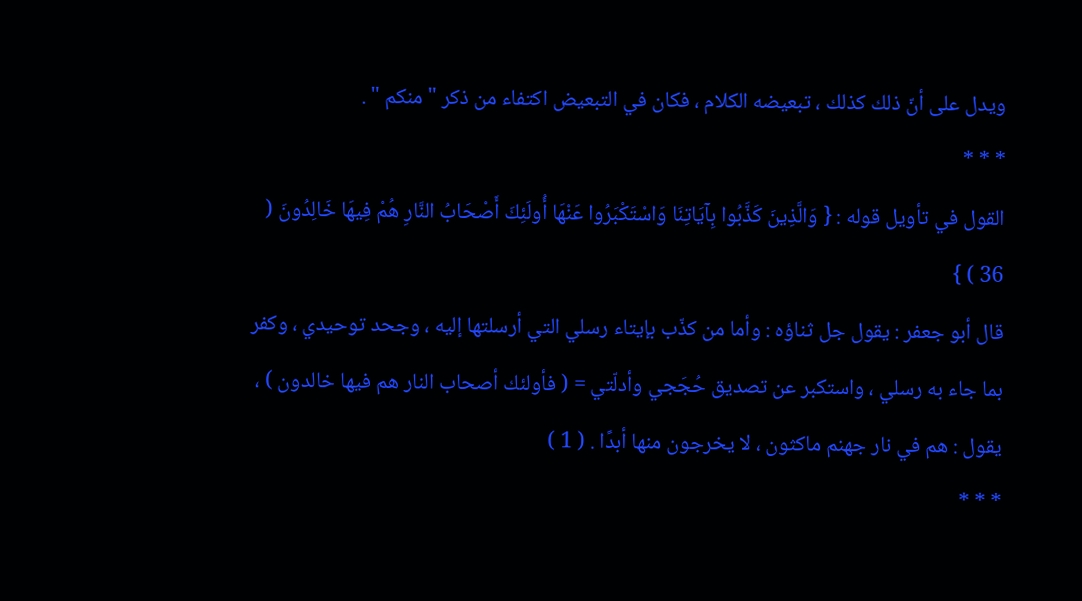ويدل على أنّ ذلك كذلك ، تبعيضه الكلام ، فكان في التبعيض اكتفاء من ذكر " منكم " .
* * *
القول في تأويل قوله : { وَالَّذِينَ كَذَّبُوا بِآيَاتِنَا وَاسْتَكْبَرُوا عَنْهَا أُولَئِكَ أَصْحَابُ النَّارِ هُمْ فِيهَا خَالِدُونَ ( 36 ) }
قال أبو جعفر : يقول جل ثناؤه : وأما من كذّب بإيتاء رسلي التي أرسلتها إليه ، وجحد توحيدي ، وكفر بما جاء به رسلي ، واستكبر عن تصديق حُجَجي وأدلّتي = ( فأولئك أصحاب النار هم فيها خالدون ) ، يقول : هم في نار جهنم ماكثون ، لا يخرجون منها أبدًا . ( 1 )
* * *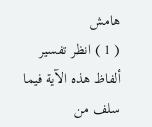هامش
( 1 ) انظر تفسير ألفاظ هذه الآية فيما سلف من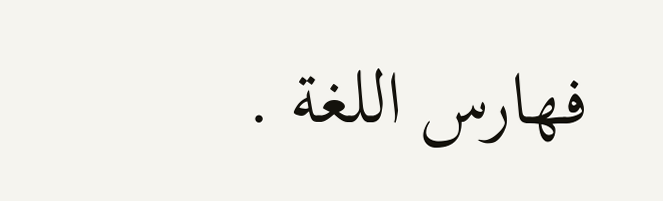فهارس اللغة .